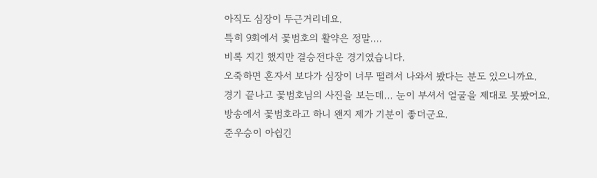아직도 심장이 두근거리네요.
특히 9회에서 꽃범호의 활약은 정말....
비록 지긴 했지만 결승전다운 경기였습니다.
오죽하면 혼자서 보다가 심장이 너무 떨려서 나와서 봤다는 분도 있으니까요.
경기 끝나고 꽃범호님의 사진을 보는데... 눈이 부셔서 얼굴을 제대로 못봤어요.
방송에서 꽃범호라고 하니 왠지 제가 기분이 좋더군요.
준우승이 아쉽긴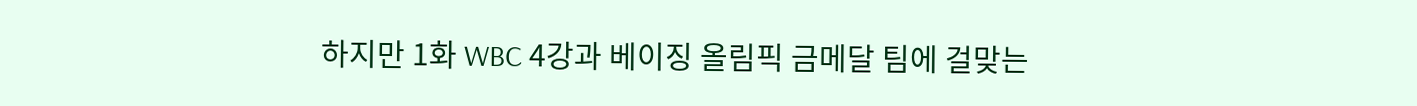하지만 1화 WBC 4강과 베이징 올림픽 금메달 팀에 걸맞는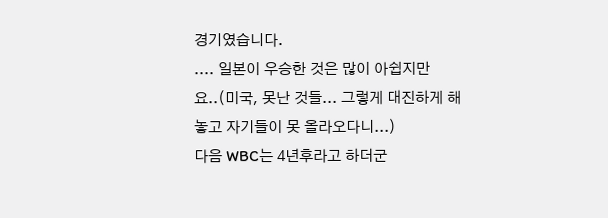경기였습니다.
.... 일본이 우승한 것은 많이 아쉽지만요..(미국, 못난 것들... 그렇게 대진하게 해놓고 자기들이 못 올라오다니...)
다음 WBC는 4년후라고 하더군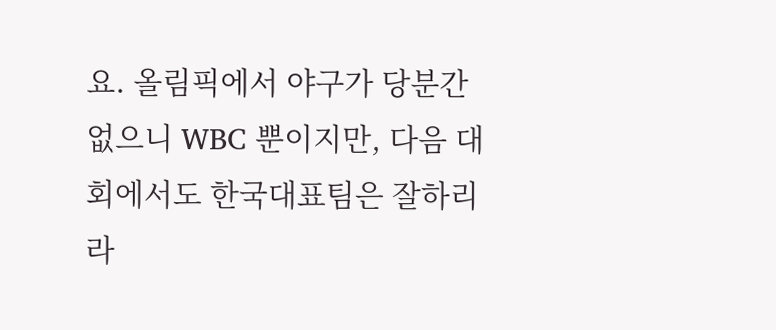요. 올림픽에서 야구가 당분간 없으니 WBC 뿐이지만, 다음 대회에서도 한국대표팀은 잘하리라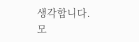생각합니다. 모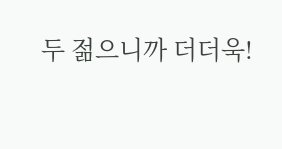두 젊으니까 더더욱!